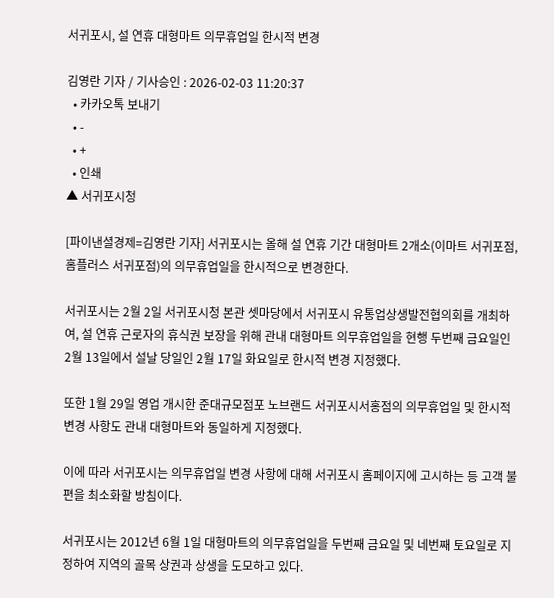서귀포시, 설 연휴 대형마트 의무휴업일 한시적 변경

김영란 기자 / 기사승인 : 2026-02-03 11:20:37
  • 카카오톡 보내기
  • -
  • +
  • 인쇄
▲ 서귀포시청

[파이낸셜경제=김영란 기자] 서귀포시는 올해 설 연휴 기간 대형마트 2개소(이마트 서귀포점, 홈플러스 서귀포점)의 의무휴업일을 한시적으로 변경한다.

서귀포시는 2월 2일 서귀포시청 본관 셋마당에서 서귀포시 유통업상생발전협의회를 개최하여, 설 연휴 근로자의 휴식권 보장을 위해 관내 대형마트 의무휴업일을 현행 두번째 금요일인 2월 13일에서 설날 당일인 2월 17일 화요일로 한시적 변경 지정했다.

또한 1월 29일 영업 개시한 준대규모점포 노브랜드 서귀포시서홍점의 의무휴업일 및 한시적 변경 사항도 관내 대형마트와 동일하게 지정했다.

이에 따라 서귀포시는 의무휴업일 변경 사항에 대해 서귀포시 홈페이지에 고시하는 등 고객 불편을 최소화할 방침이다.

서귀포시는 2012년 6월 1일 대형마트의 의무휴업일을 두번째 금요일 및 네번째 토요일로 지정하여 지역의 골목 상권과 상생을 도모하고 있다.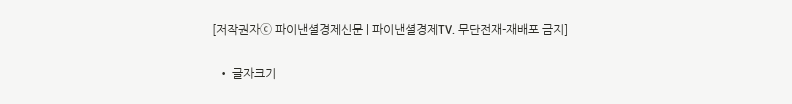[저작권자ⓒ 파이낸셜경제신문 | 파이낸셜경제TV. 무단전재-재배포 금지]

  • 글자크기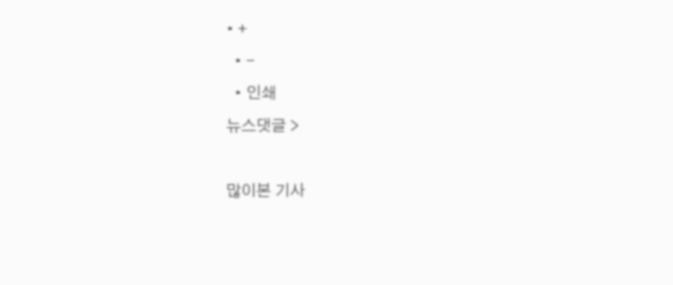• +
  • -
  • 인쇄
뉴스댓글 >

많이본 기사